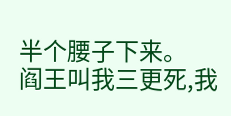半个腰子下来。
阎王叫我三更死,我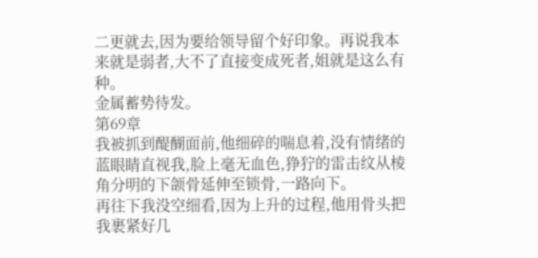二更就去,因为要给领导留个好印象。再说我本来就是弱者,大不了直接变成死者,姐就是这么有种。
金属蓄势待发。
第69章
我被抓到醍醐面前,他细碎的喘息着,没有情绪的蓝眼睛直视我,脸上毫无血色,狰狞的雷击纹从棱角分明的下颌骨延伸至锁骨,一路向下。
再往下我没空细看,因为上升的过程,他用骨头把我裹紧好几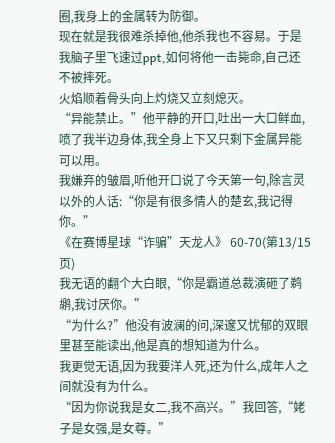圈,我身上的金属转为防御。
现在就是我很难杀掉他,他杀我也不容易。于是我脑子里飞速过ppt,如何将他一击毙命,自己还不被摔死。
火焰顺着骨头向上灼烧又立刻熄灭。
“异能禁止。”他平静的开口,吐出一大口鲜血,喷了我半边身体,我全身上下又只剩下金属异能可以用。
我嫌弃的皱眉,听他开口说了今天第一句,除言灵以外的人话:“你是有很多情人的楚玄,我记得你。”
《在赛博星球“诈骗”天龙人》 60-70(第13/15页)
我无语的翻个大白眼,“你是霸道总裁演砸了鹈鹕,我讨厌你。”
“为什么?”他没有波澜的问,深邃又忧郁的双眼里甚至能读出,他是真的想知道为什么。
我更觉无语,因为我要洋人死,还为什么,成年人之间就没有为什么。
“因为你说我是女二,我不高兴。”我回答,“姥子是女强,是女尊。”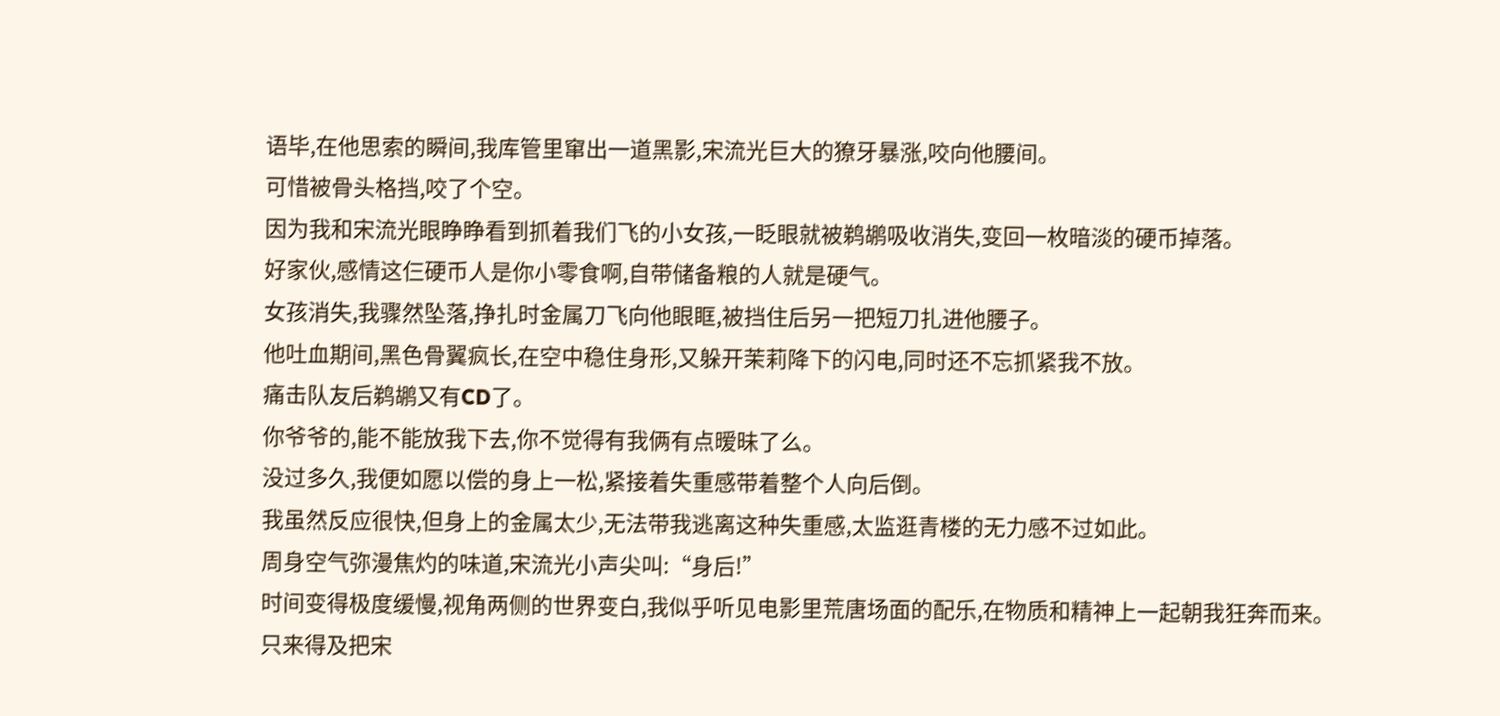语毕,在他思索的瞬间,我库管里窜出一道黑影,宋流光巨大的獠牙暴涨,咬向他腰间。
可惜被骨头格挡,咬了个空。
因为我和宋流光眼睁睁看到抓着我们飞的小女孩,一眨眼就被鹈鹕吸收消失,变回一枚暗淡的硬币掉落。
好家伙,感情这仨硬币人是你小零食啊,自带储备粮的人就是硬气。
女孩消失,我骤然坠落,挣扎时金属刀飞向他眼眶,被挡住后另一把短刀扎进他腰子。
他吐血期间,黑色骨翼疯长,在空中稳住身形,又躲开茉莉降下的闪电,同时还不忘抓紧我不放。
痛击队友后鹈鹕又有CD了。
你爷爷的,能不能放我下去,你不觉得有我俩有点暧昧了么。
没过多久,我便如愿以偿的身上一松,紧接着失重感带着整个人向后倒。
我虽然反应很快,但身上的金属太少,无法带我逃离这种失重感,太监逛青楼的无力感不过如此。
周身空气弥漫焦灼的味道,宋流光小声尖叫:“身后!”
时间变得极度缓慢,视角两侧的世界变白,我似乎听见电影里荒唐场面的配乐,在物质和精神上一起朝我狂奔而来。
只来得及把宋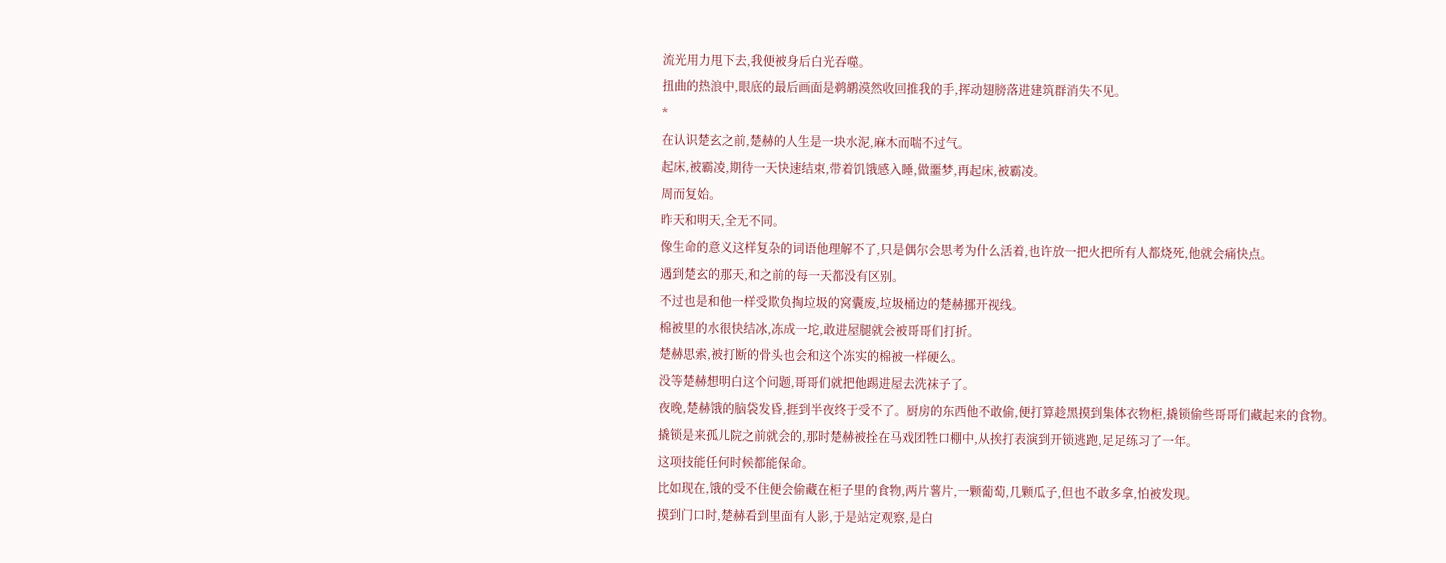流光用力甩下去,我便被身后白光吞噬。
扭曲的热浪中,眼底的最后画面是鹈鹕漠然收回推我的手,挥动翅膀落进建筑群消失不见。
*
在认识楚玄之前,楚赫的人生是一块水泥,麻木而喘不过气。
起床,被霸凌,期待一天快速结束,带着饥饿感入睡,做噩梦,再起床,被霸凌。
周而复始。
昨天和明天,全无不同。
像生命的意义这样复杂的词语他理解不了,只是偶尔会思考为什么活着,也许放一把火把所有人都烧死,他就会痛快点。
遇到楚玄的那天,和之前的每一天都没有区别。
不过也是和他一样受欺负掏垃圾的窝囊废,垃圾桶边的楚赫挪开视线。
棉被里的水很快结冰,冻成一坨,敢进屋腿就会被哥哥们打折。
楚赫思索,被打断的骨头也会和这个冻实的棉被一样硬么。
没等楚赫想明白这个问题,哥哥们就把他踢进屋去洗袜子了。
夜晚,楚赫饿的脑袋发昏,捱到半夜终于受不了。厨房的东西他不敢偷,便打算趁黑摸到集体衣物柜,撬锁偷些哥哥们藏起来的食物。
撬锁是来孤儿院之前就会的,那时楚赫被拴在马戏团牲口棚中,从挨打表演到开锁逃跑,足足练习了一年。
这项技能任何时候都能保命。
比如现在,饿的受不住便会偷藏在柜子里的食物,两片薯片,一颗葡萄,几颗瓜子,但也不敢多拿,怕被发现。
摸到门口时,楚赫看到里面有人影,于是站定观察,是白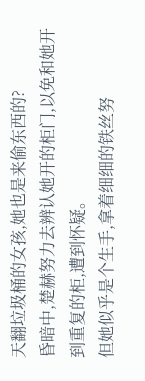天翻垃圾桶的女孩,她也是来偷东西的?
昏暗中,楚赫努力去辨认她开的柜门,以免和她开到重复的柜,遭到怀疑。
但她似乎是个生手,拿着细细的铁丝努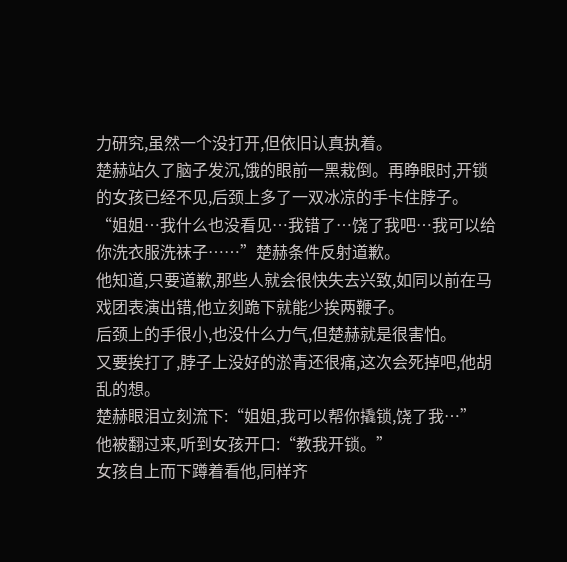力研究,虽然一个没打开,但依旧认真执着。
楚赫站久了脑子发沉,饿的眼前一黑栽倒。再睁眼时,开锁的女孩已经不见,后颈上多了一双冰凉的手卡住脖子。
“姐姐…我什么也没看见…我错了…饶了我吧…我可以给你洗衣服洗袜子……”楚赫条件反射道歉。
他知道,只要道歉,那些人就会很快失去兴致,如同以前在马戏团表演出错,他立刻跪下就能少挨两鞭子。
后颈上的手很小,也没什么力气,但楚赫就是很害怕。
又要挨打了,脖子上没好的淤青还很痛,这次会死掉吧,他胡乱的想。
楚赫眼泪立刻流下:“姐姐,我可以帮你撬锁,饶了我…”
他被翻过来,听到女孩开口:“教我开锁。”
女孩自上而下蹲着看他,同样齐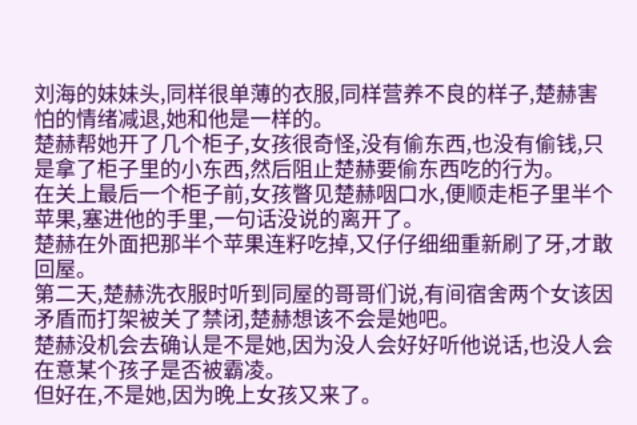刘海的妹妹头,同样很单薄的衣服,同样营养不良的样子,楚赫害怕的情绪减退,她和他是一样的。
楚赫帮她开了几个柜子,女孩很奇怪,没有偷东西,也没有偷钱,只是拿了柜子里的小东西,然后阻止楚赫要偷东西吃的行为。
在关上最后一个柜子前,女孩瞥见楚赫咽口水,便顺走柜子里半个苹果,塞进他的手里,一句话没说的离开了。
楚赫在外面把那半个苹果连籽吃掉,又仔仔细细重新刷了牙,才敢回屋。
第二天,楚赫洗衣服时听到同屋的哥哥们说,有间宿舍两个女该因矛盾而打架被关了禁闭,楚赫想该不会是她吧。
楚赫没机会去确认是不是她,因为没人会好好听他说话,也没人会在意某个孩子是否被霸凌。
但好在,不是她,因为晚上女孩又来了。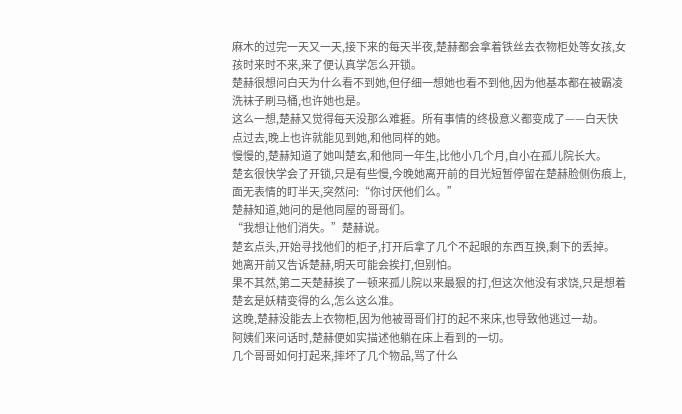麻木的过完一天又一天,接下来的每天半夜,楚赫都会拿着铁丝去衣物柜处等女孩,女孩时来时不来,来了便认真学怎么开锁。
楚赫很想问白天为什么看不到她,但仔细一想她也看不到他,因为他基本都在被霸凌洗袜子刷马桶,也许她也是。
这么一想,楚赫又觉得每天没那么难捱。所有事情的终极意义都变成了——白天快点过去,晚上也许就能见到她,和他同样的她。
慢慢的,楚赫知道了她叫楚玄,和他同一年生,比他小几个月,自小在孤儿院长大。
楚玄很快学会了开锁,只是有些慢,今晚她离开前的目光短暂停留在楚赫脸侧伤痕上,面无表情的盯半天,突然问:“你讨厌他们么。”
楚赫知道,她问的是他同屋的哥哥们。
“我想让他们消失。”楚赫说。
楚玄点头,开始寻找他们的柜子,打开后拿了几个不起眼的东西互换,剩下的丢掉。
她离开前又告诉楚赫,明天可能会挨打,但别怕。
果不其然,第二天楚赫挨了一顿来孤儿院以来最狠的打,但这次他没有求饶,只是想着楚玄是妖精变得的么,怎么这么准。
这晚,楚赫没能去上衣物柜,因为他被哥哥们打的起不来床,也导致他逃过一劫。
阿姨们来问话时,楚赫便如实描述他躺在床上看到的一切。
几个哥哥如何打起来,摔坏了几个物品,骂了什么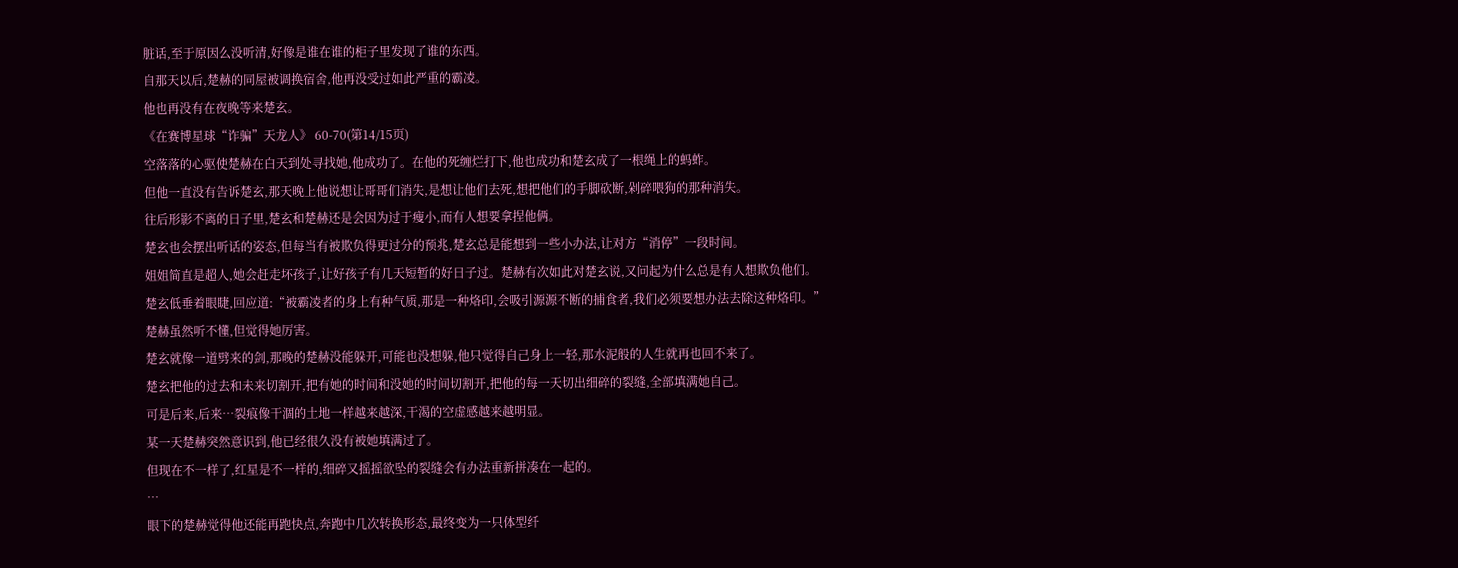脏话,至于原因么没听清,好像是谁在谁的柜子里发现了谁的东西。
自那天以后,楚赫的同屋被调换宿舍,他再没受过如此严重的霸凌。
他也再没有在夜晚等来楚玄。
《在赛博星球“诈骗”天龙人》 60-70(第14/15页)
空落落的心驱使楚赫在白天到处寻找她,他成功了。在他的死缠烂打下,他也成功和楚玄成了一根绳上的蚂蚱。
但他一直没有告诉楚玄,那天晚上他说想让哥哥们消失,是想让他们去死,想把他们的手脚砍断,剁碎喂狗的那种消失。
往后形影不离的日子里,楚玄和楚赫还是会因为过于瘦小,而有人想要拿捏他俩。
楚玄也会摆出听话的姿态,但每当有被欺负得更过分的预兆,楚玄总是能想到一些小办法,让对方“消停”一段时间。
姐姐简直是超人,她会赶走坏孩子,让好孩子有几天短暂的好日子过。楚赫有次如此对楚玄说,又问起为什么总是有人想欺负他们。
楚玄低垂着眼睫,回应道:“被霸凌者的身上有种气质,那是一种烙印,会吸引源源不断的捕食者,我们必须要想办法去除这种烙印。”
楚赫虽然听不懂,但觉得她厉害。
楚玄就像一道劈来的剑,那晚的楚赫没能躲开,可能也没想躲,他只觉得自己身上一轻,那水泥般的人生就再也回不来了。
楚玄把他的过去和未来切割开,把有她的时间和没她的时间切割开,把他的每一天切出细碎的裂缝,全部填满她自己。
可是后来,后来…裂痕像干涸的土地一样越来越深,干渴的空虚感越来越明显。
某一天楚赫突然意识到,他已经很久没有被她填满过了。
但现在不一样了,红星是不一样的,细碎又摇摇欲坠的裂缝会有办法重新拼凑在一起的。
…
眼下的楚赫觉得他还能再跑快点,奔跑中几次转换形态,最终变为一只体型纤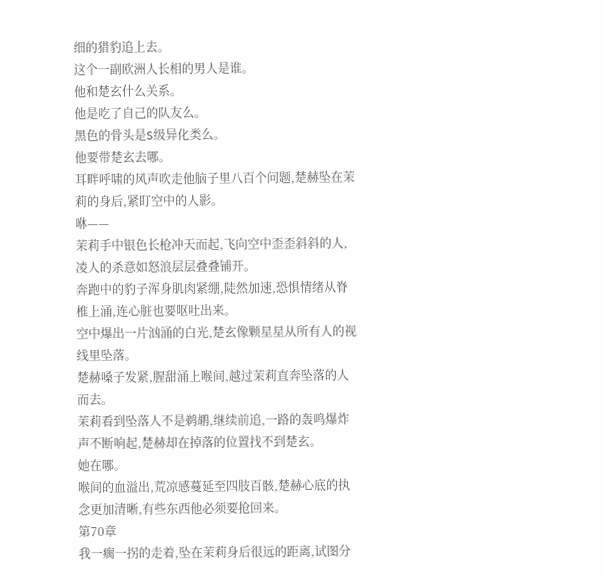细的猎豹追上去。
这个一副欧洲人长相的男人是谁。
他和楚玄什么关系。
他是吃了自己的队友么。
黑色的骨头是S级异化类么。
他要带楚玄去哪。
耳畔呼啸的风声吹走他脑子里八百个问题,楚赫坠在茉莉的身后,紧盯空中的人影。
咻——
茉莉手中银色长枪冲天而起,飞向空中歪歪斜斜的人,凌人的杀意如怒浪层层叠叠铺开。
奔跑中的豹子浑身肌肉紧绷,陡然加速,恐惧情绪从脊椎上涌,连心脏也要呕吐出来。
空中爆出一片汹涌的白光,楚玄像颗星星从所有人的视线里坠落。
楚赫嗓子发紧,腥甜涌上喉间,越过茉莉直奔坠落的人而去。
茉莉看到坠落人不是鹈鹕,继续前追,一路的轰鸣爆炸声不断响起,楚赫却在掉落的位置找不到楚玄。
她在哪。
喉间的血溢出,荒凉感蔓延至四肢百骸,楚赫心底的执念更加清晰,有些东西他必须要抢回来。
第70章
我一瘸一拐的走着,坠在茉莉身后很远的距离,试图分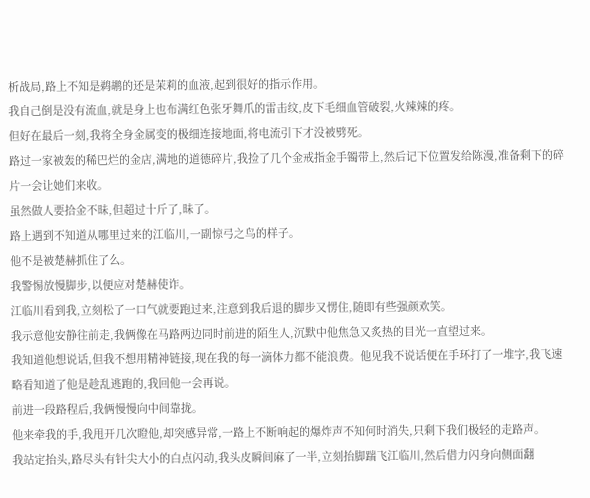析战局,路上不知是鹈鹕的还是茉莉的血液,起到很好的指示作用。
我自己倒是没有流血,就是身上也布满红色张牙舞爪的雷击纹,皮下毛细血管破裂,火辣辣的疼。
但好在最后一刻,我将全身金属变的极细连接地面,将电流引下才没被劈死。
路过一家被轰的稀巴烂的金店,满地的道德碎片,我捡了几个金戒指金手镯带上,然后记下位置发给陈漫,准备剩下的碎片一会让她们来收。
虽然做人要拾金不昧,但超过十斤了,昧了。
路上遇到不知道从哪里过来的江临川,一副惊弓之鸟的样子。
他不是被楚赫抓住了么。
我警惕放慢脚步,以便应对楚赫使诈。
江临川看到我,立刻松了一口气就要跑过来,注意到我后退的脚步又愣住,随即有些强颜欢笑。
我示意他安静往前走,我俩像在马路两边同时前进的陌生人,沉默中他焦急又炙热的目光一直望过来。
我知道他想说话,但我不想用精神链接,现在我的每一滴体力都不能浪费。他见我不说话便在手环打了一堆字,我飞速略看知道了他是趁乱逃跑的,我回他一会再说。
前进一段路程后,我俩慢慢向中间靠拢。
他来牵我的手,我甩开几次瞪他,却突感异常,一路上不断响起的爆炸声不知何时消失,只剩下我们极轻的走路声。
我站定抬头,路尽头有针尖大小的白点闪动,我头皮瞬间麻了一半,立刻抬脚踹飞江临川,然后借力闪身向侧面翻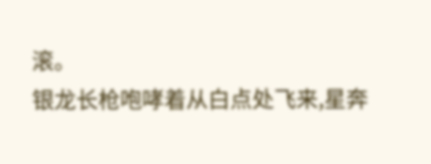滚。
银龙长枪咆哮着从白点处飞来,星奔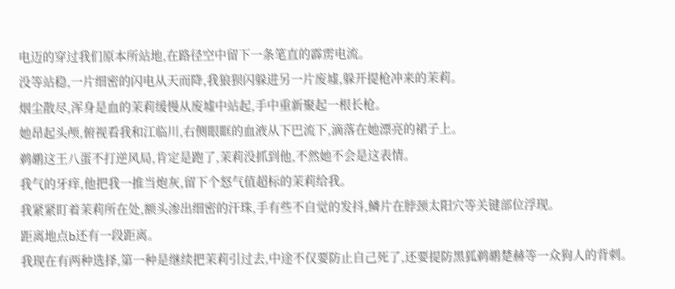电迈的穿过我们原本所站地,在路径空中留下一条笔直的霹雳电流。
没等站稳,一片细密的闪电从天而降,我狼狈闪躲进另一片废墟,躲开提枪冲来的茉莉。
烟尘散尽,浑身是血的茉莉缓慢从废墟中站起,手中重新聚起一根长枪。
她昂起头颅,俯视看我和江临川,右侧眼眶的血液从下巴流下,滴落在她漂亮的裙子上。
鹈鹕这王八蛋不打逆风局,肯定是跑了,茉莉没抓到他,不然她不会是这表情。
我气的牙痒,他把我一推当炮灰,留下个怒气值超标的茉莉给我。
我紧紧盯着茉莉所在处,额头渗出细密的汗珠,手有些不自觉的发抖,鳞片在脖颈太阳穴等关键部位浮现。
距离地点b还有一段距离。
我现在有两种选择,第一种是继续把茉莉引过去,中途不仅要防止自己死了,还要提防黑狐鹈鹕楚赫等一众狗人的背刺。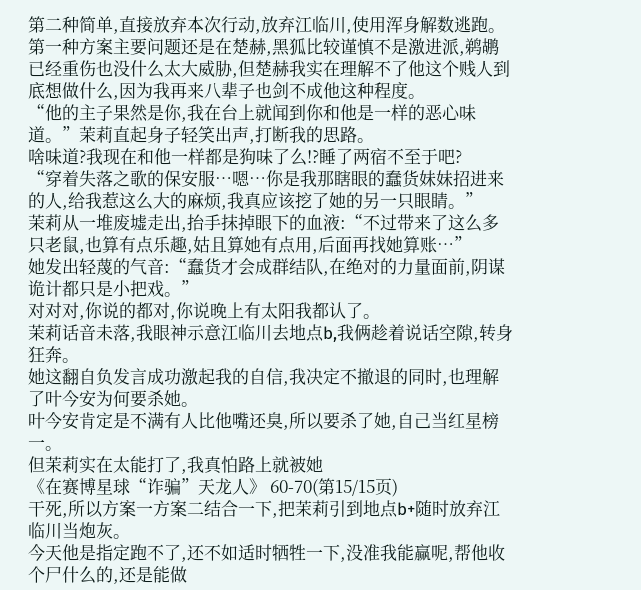第二种简单,直接放弃本次行动,放弃江临川,使用浑身解数逃跑。
第一种方案主要问题还是在楚赫,黑狐比较谨慎不是激进派,鹈鹕已经重伤也没什么太大威胁,但楚赫我实在理解不了他这个贱人到底想做什么,因为我再来八辈子也剑不成他这种程度。
“他的主子果然是你,我在台上就闻到你和他是一样的恶心味道。”茉莉直起身子轻笑出声,打断我的思路。
啥味道?我现在和他一样都是狗味了么!?睡了两宿不至于吧?
“穿着失落之歌的保安服…嗯…你是我那瞎眼的蠢货妹妹招进来的人,给我惹这么大的麻烦,我真应该挖了她的另一只眼睛。”
茉莉从一堆废墟走出,抬手抹掉眼下的血液:“不过带来了这么多只老鼠,也算有点乐趣,姑且算她有点用,后面再找她算账…”
她发出轻蔑的气音:“蠢货才会成群结队,在绝对的力量面前,阴谋诡计都只是小把戏。”
对对对,你说的都对,你说晚上有太阳我都认了。
茉莉话音未落,我眼神示意江临川去地点b,我俩趁着说话空隙,转身狂奔。
她这翻自负发言成功激起我的自信,我决定不撤退的同时,也理解了叶今安为何要杀她。
叶今安肯定是不满有人比他嘴还臭,所以要杀了她,自己当红星榜一。
但茉莉实在太能打了,我真怕路上就被她
《在赛博星球“诈骗”天龙人》 60-70(第15/15页)
干死,所以方案一方案二结合一下,把茉莉引到地点b+随时放弃江临川当炮灰。
今天他是指定跑不了,还不如适时牺牲一下,没准我能赢呢,帮他收个尸什么的,还是能做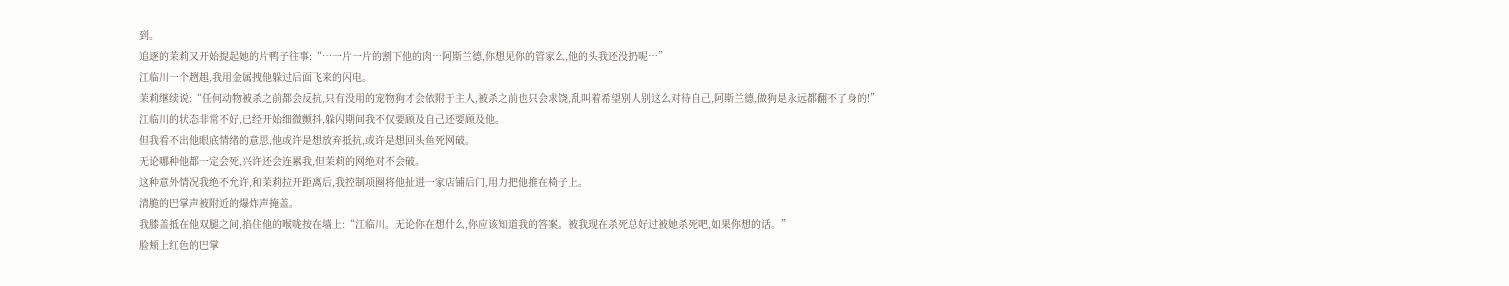到。
追逐的茉莉又开始提起她的片鸭子往事:“…一片一片的割下他的肉…阿斯兰德,你想见你的管家么,他的头我还没扔呢…”
江临川一个趔趄,我用金属拽他躲过后面飞来的闪电。
茉莉继续说:“任何动物被杀之前都会反抗,只有没用的宠物狗才会依附于主人,被杀之前也只会求饶,乱叫着希望别人别这么对待自己,阿斯兰德,做狗是永远都翻不了身的!”
江临川的状态非常不好,已经开始细微颤抖,躲闪期间我不仅要顾及自己还要顾及他。
但我看不出他眼底情绪的意思,他或许是想放弃抵抗,或许是想回头鱼死网破。
无论哪种他都一定会死,兴许还会连累我,但茉莉的网绝对不会破。
这种意外情况我绝不允许,和茉莉拉开距离后,我控制项圈将他扯进一家店铺后门,用力把他推在椅子上。
清脆的巴掌声被附近的爆炸声掩盖。
我膝盖抵在他双腿之间,掐住他的喉咙按在墙上:“江临川。无论你在想什么,你应该知道我的答案。被我现在杀死总好过被她杀死吧,如果你想的话。”
脸颊上红色的巴掌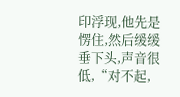印浮现,他先是愣住,然后缓缓垂下头,声音很低,“对不起,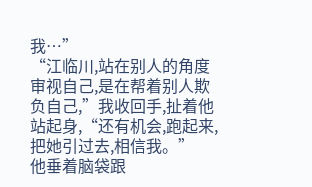我…”
“江临川,站在别人的角度审视自己,是在帮着别人欺负自己,”我收回手,扯着他站起身,“还有机会,跑起来,把她引过去,相信我。”
他垂着脑袋跟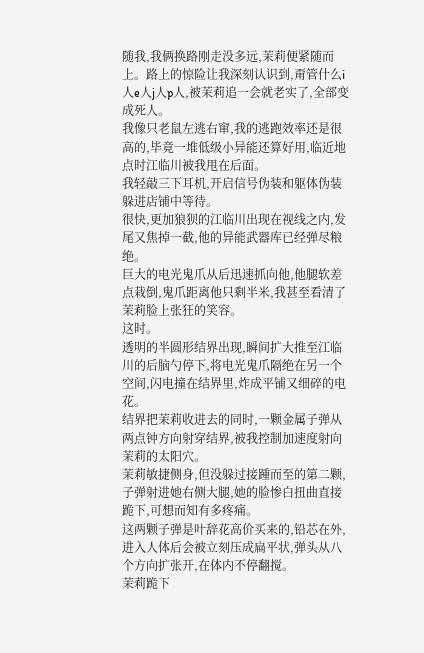随我,我俩换路刚走没多远,茉莉便紧随而上。路上的惊险让我深刻认识到,甭管什么i人e人j人p人,被茉莉追一会就老实了,全部变成死人。
我像只老鼠左逃右窜,我的逃跑效率还是很高的,毕竟一堆低级小异能还算好用,临近地点时江临川被我甩在后面。
我轻敲三下耳机,开启信号伪装和躯体伪装躲进店铺中等待。
很快,更加狼狈的江临川出现在视线之内,发尾又焦掉一截,他的异能武器库已经弹尽粮绝。
巨大的电光鬼爪从后迅速抓向他,他腿软差点栽倒,鬼爪距离他只剩半米,我甚至看清了茉莉脸上张狂的笑容。
这时。
透明的半圆形结界出现,瞬间扩大推至江临川的后脑勺停下,将电光鬼爪隔绝在另一个空间,闪电撞在结界里,炸成平铺又细碎的电花。
结界把茉莉收进去的同时,一颗金属子弹从两点钟方向射穿结界,被我控制加速度射向茉莉的太阳穴。
茉莉敏捷侧身,但没躲过接踵而至的第二颗,子弹射进她右侧大腿,她的脸惨白扭曲直接跪下,可想而知有多疼痛。
这两颗子弹是叶辞花高价买来的,铅芯在外,进入人体后会被立刻压成扁平状,弹头从八个方向扩张开,在体内不停翻搅。
茉莉跪下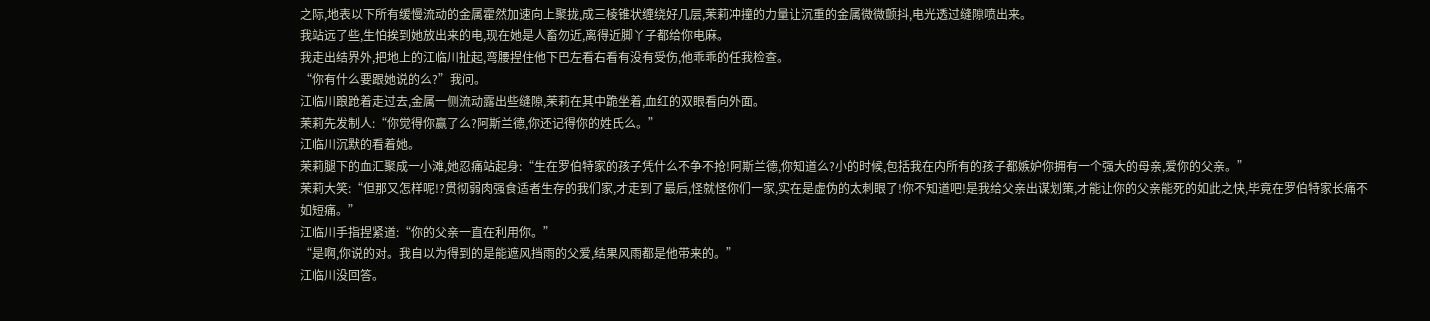之际,地表以下所有缓慢流动的金属霍然加速向上聚拢,成三棱锥状缠绕好几层,茉莉冲撞的力量让沉重的金属微微颤抖,电光透过缝隙喷出来。
我站远了些,生怕挨到她放出来的电,现在她是人畜勿近,离得近脚丫子都给你电麻。
我走出结界外,把地上的江临川扯起,弯腰捏住他下巴左看右看有没有受伤,他乖乖的任我检查。
“你有什么要跟她说的么?”我问。
江临川踉跄着走过去,金属一侧流动露出些缝隙,茉莉在其中跪坐着,血红的双眼看向外面。
茉莉先发制人:“你觉得你赢了么?阿斯兰德,你还记得你的姓氏么。”
江临川沉默的看着她。
茉莉腿下的血汇聚成一小滩,她忍痛站起身:“生在罗伯特家的孩子凭什么不争不抢!阿斯兰德,你知道么?小的时候,包括我在内所有的孩子都嫉妒你拥有一个强大的母亲,爱你的父亲。”
茉莉大笑:“但那又怎样呢!?贯彻弱肉强食适者生存的我们家,才走到了最后,怪就怪你们一家,实在是虚伪的太刺眼了!你不知道吧!是我给父亲出谋划策,才能让你的父亲能死的如此之快,毕竟在罗伯特家长痛不如短痛。”
江临川手指捏紧道:“你的父亲一直在利用你。”
“是啊,你说的对。我自以为得到的是能遮风挡雨的父爱,结果风雨都是他带来的。”
江临川没回答。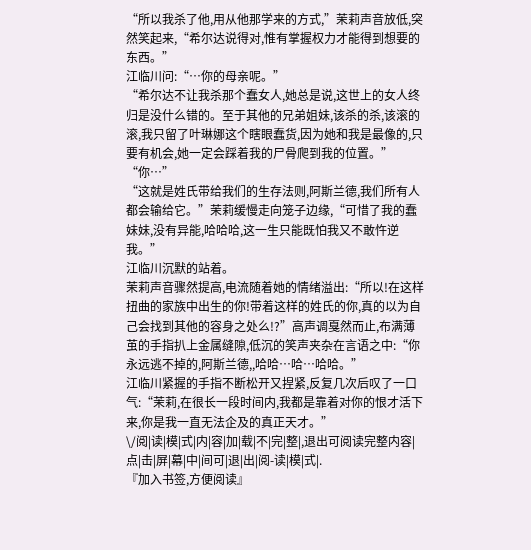“所以我杀了他,用从他那学来的方式,”茉莉声音放低,突然笑起来,“希尔达说得对,惟有掌握权力才能得到想要的东西。”
江临川问:“…你的母亲呢。”
“希尔达不让我杀那个蠢女人,她总是说,这世上的女人终归是没什么错的。至于其他的兄弟姐妹,该杀的杀,该滚的滚,我只留了叶琳娜这个瞎眼蠢货,因为她和我是最像的,只要有机会,她一定会踩着我的尸骨爬到我的位置。”
“你…”
“这就是姓氏带给我们的生存法则,阿斯兰德,我们所有人都会输给它。”茉莉缓慢走向笼子边缘,“可惜了我的蠢妹妹,没有异能,哈哈哈,这一生只能既怕我又不敢忤逆我。”
江临川沉默的站着。
茉莉声音骤然提高,电流随着她的情绪溢出:“所以!在这样扭曲的家族中出生的你!带着这样的姓氏的你,真的以为自己会找到其他的容身之处么!?”高声调戛然而止,布满薄茧的手指扒上金属缝隙,低沉的笑声夹杂在言语之中:“你永远逃不掉的,阿斯兰德,,哈哈…哈…哈哈。”
江临川紧握的手指不断松开又捏紧,反复几次后叹了一口气:“茉莉,在很长一段时间内,我都是靠着对你的恨才活下来,你是我一直无法企及的真正天才。”
\/阅|读|模|式|内|容|加|载|不|完|整|,退出可阅读完整内容|点|击|屏|幕|中|间可|退|出|阅-读|模|式|.
『加入书签,方便阅读』